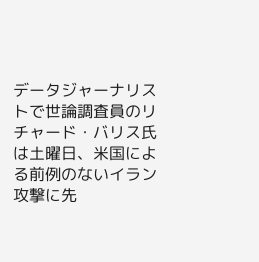データジャーナリストで世論調査員のリチャード・バリス氏は土曜日、米国による前例のないイラン攻撃に先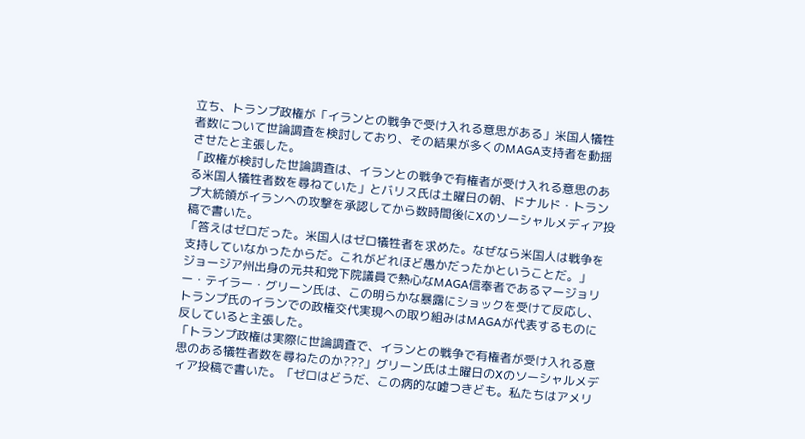立ち、トランプ政権が「イランとの戦争で受け入れる意思がある」米国人犠牲者数について世論調査を検討しており、その結果が多くのMAGA支持者を動揺させたと主張した。
「政権が検討した世論調査は、イランとの戦争で有権者が受け入れる意思のある米国人犠牲者数を尋ねていた」とバリス氏は土曜日の朝、ドナルド・トランプ大統領がイランへの攻撃を承認してから数時間後にXのソーシャルメディア投稿で書いた。
「答えはゼロだった。米国人はゼロ犠牲者を求めた。なぜなら米国人は戦争を支持していなかったからだ。これがどれほど愚かだったかということだ。」
ジョージア州出身の元共和党下院議員で熱心なMAGA信奉者であるマージョリー・テイラー・グリーン氏は、この明らかな暴露にショックを受けて反応し、トランプ氏のイランでの政権交代実現への取り組みはMAGAが代表するものに反していると主張した。
「トランプ政権は実際に世論調査で、イランとの戦争で有権者が受け入れる意思のある犠牲者数を尋ねたのか???」グリーン氏は土曜日のXのソーシャルメディア投稿で書いた。「ゼロはどうだ、この病的な嘘つきども。私たちはアメリ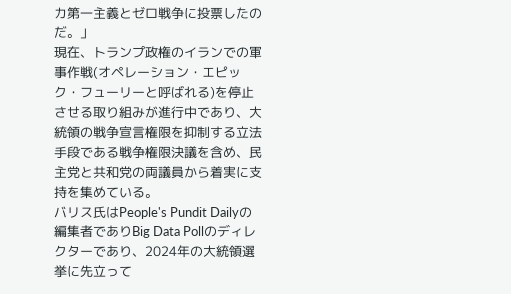カ第一主義とゼロ戦争に投票したのだ。」
現在、トランプ政権のイランでの軍事作戦(オペレーション・エピック・フューリーと呼ばれる)を停止させる取り組みが進行中であり、大統領の戦争宣言権限を抑制する立法手段である戦争権限決議を含め、民主党と共和党の両議員から着実に支持を集めている。
バリス氏はPeople's Pundit Dailyの編集者でありBig Data Pollのディレクターであり、2024年の大統領選挙に先立って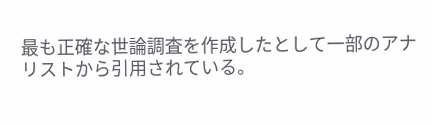最も正確な世論調査を作成したとして一部のアナリストから引用されている。